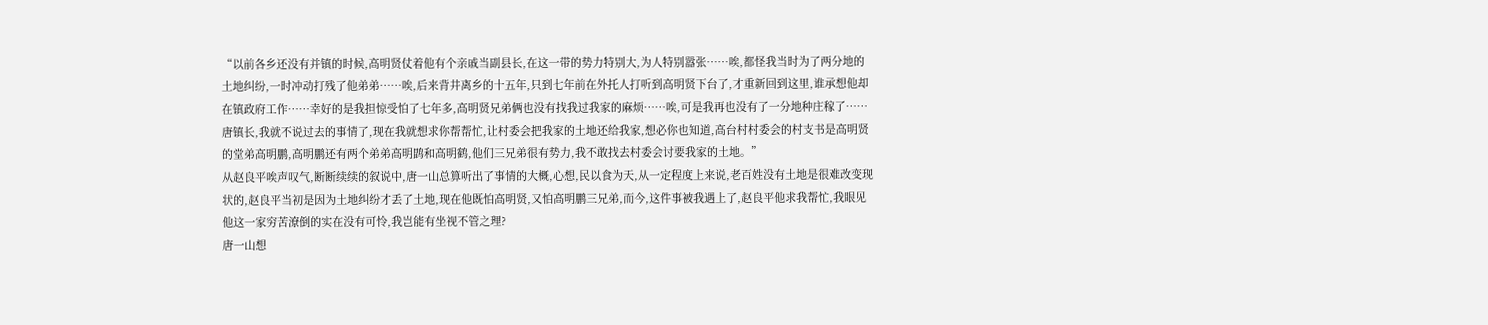“以前各乡还没有并镇的时候,高明贤仗着他有个亲戚当副县长,在这一带的势力特别大,为人特别嚣张……唉,都怪我当时为了两分地的土地纠纷,一时冲动打残了他弟弟……唉,后来背井离乡的十五年,只到七年前在外托人打听到高明贤下台了,才重新回到这里,谁承想他却在镇政府工作……幸好的是我担惊受怕了七年多,高明贤兄弟俩也没有找我过我家的麻烦……唉,可是我再也没有了一分地种庄稼了……唐镇长,我就不说过去的事情了,现在我就想求你帮帮忙,让村委会把我家的土地还给我家,想必你也知道,高台村村委会的村支书是高明贤的堂弟高明鹏,高明鹏还有两个弟弟高明鹍和高明鹤,他们三兄弟很有势力,我不敢找去村委会讨要我家的土地。”
从赵良平唉声叹气,断断续续的叙说中,唐一山总算听出了事情的大概,心想,民以食为天,从一定程度上来说,老百姓没有土地是很难改变现状的,赵良平当初是因为土地纠纷才丢了土地,现在他既怕高明贤,又怕高明鹏三兄弟,而今,这件事被我遇上了,赵良平他求我帮忙,我眼见他这一家穷苦潦倒的实在没有可怜,我岂能有坐视不管之理?
唐一山想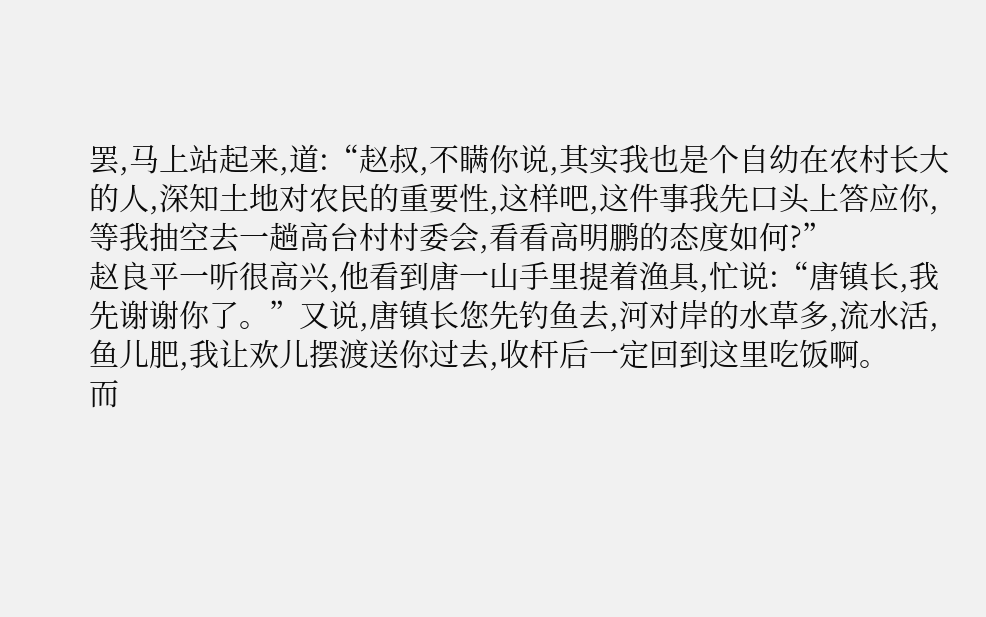罢,马上站起来,道:“赵叔,不瞒你说,其实我也是个自幼在农村长大的人,深知土地对农民的重要性,这样吧,这件事我先口头上答应你,等我抽空去一趟高台村村委会,看看高明鹏的态度如何?”
赵良平一听很高兴,他看到唐一山手里提着渔具,忙说:“唐镇长,我先谢谢你了。”又说,唐镇长您先钓鱼去,河对岸的水草多,流水活,鱼儿肥,我让欢儿摆渡送你过去,收杆后一定回到这里吃饭啊。
而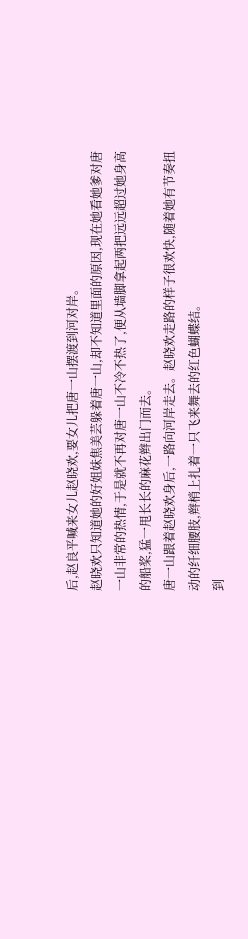后,赵良平喊来女儿赵晓欢,要女儿把唐一山摆渡到河对岸。
赵晓欢只知道她的好姐妹焦美芸躲着唐一山,却不知道里面的原因,现在她看她爹对唐一山非常的热情,于是就不再对唐一山不冷不热了,便从墙脚拿起两把远远超过她身高的船桨,猛一甩长长的麻花辫出门而去。
唐一山跟着赵晓欢身后,一路向河岸走去。赵晓欢走路的样子很欢快,随着她有节奏扭动的纤细腰肢,辫梢上扎着一只飞来舞去的红色蝴蝶结。
到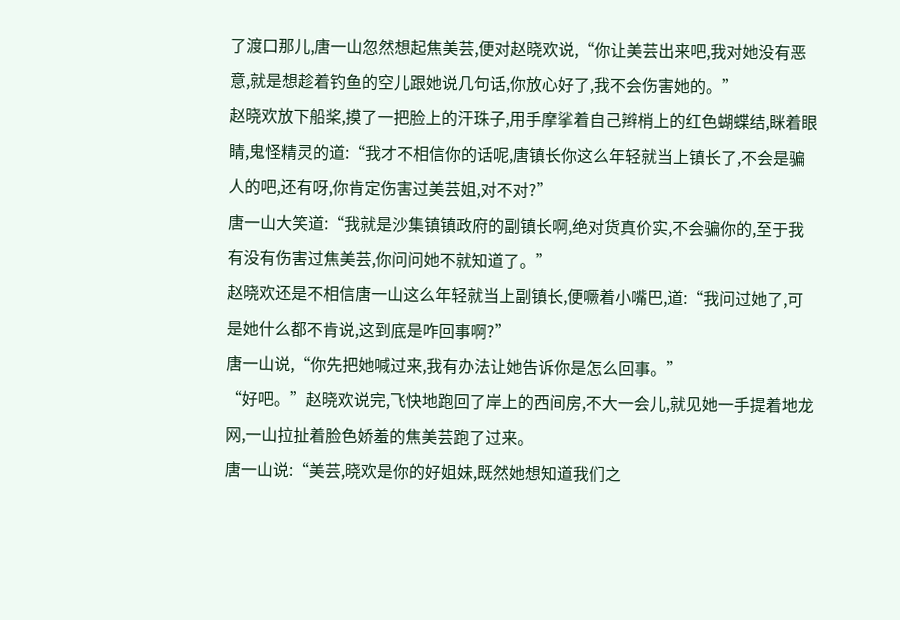了渡口那儿,唐一山忽然想起焦美芸,便对赵晓欢说,“你让美芸出来吧,我对她没有恶意,就是想趁着钓鱼的空儿跟她说几句话,你放心好了,我不会伤害她的。”
赵晓欢放下船桨,摸了一把脸上的汗珠子,用手摩挲着自己辫梢上的红色蝴蝶结,眯着眼睛,鬼怪精灵的道:“我才不相信你的话呢,唐镇长你这么年轻就当上镇长了,不会是骗人的吧,还有呀,你肯定伤害过美芸姐,对不对?”
唐一山大笑道:“我就是沙集镇镇政府的副镇长啊,绝对货真价实,不会骗你的,至于我有没有伤害过焦美芸,你问问她不就知道了。”
赵晓欢还是不相信唐一山这么年轻就当上副镇长,便噘着小嘴巴,道:“我问过她了,可是她什么都不肯说,这到底是咋回事啊?”
唐一山说,“你先把她喊过来,我有办法让她告诉你是怎么回事。”
“好吧。”赵晓欢说完,飞快地跑回了岸上的西间房,不大一会儿,就见她一手提着地龙网,一山拉扯着脸色娇羞的焦美芸跑了过来。
唐一山说:“美芸,晓欢是你的好姐妹,既然她想知道我们之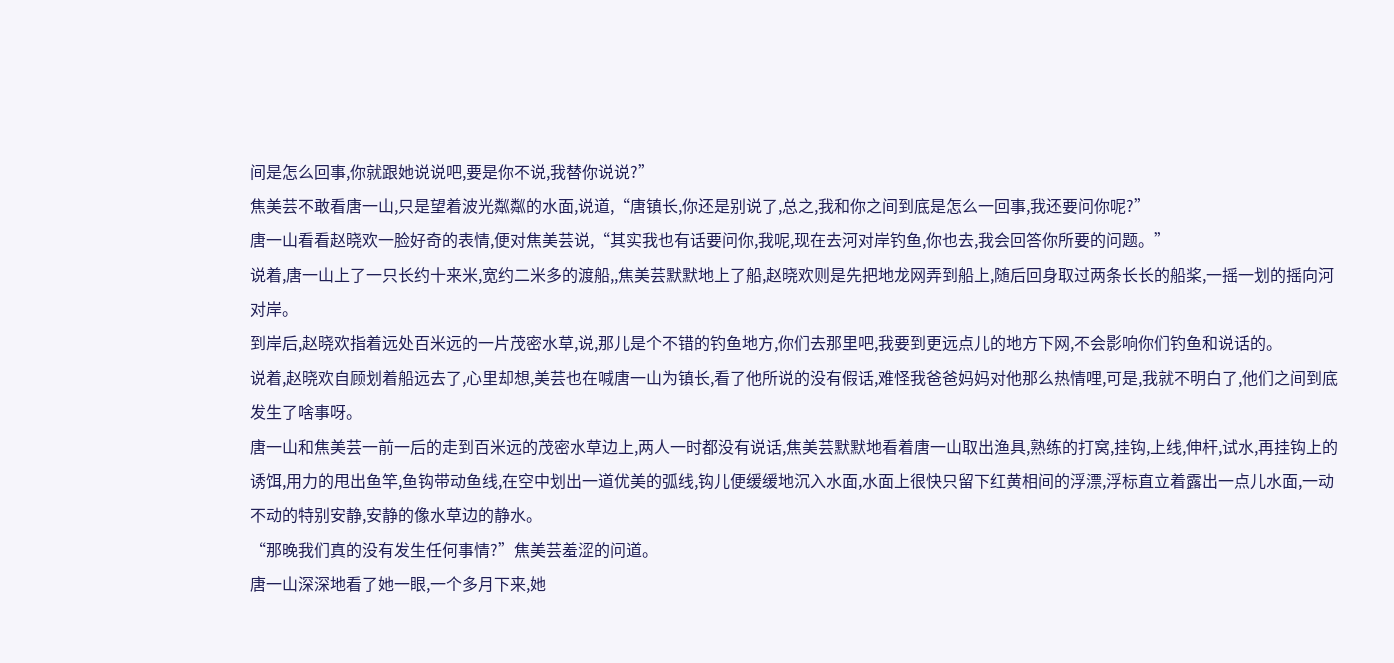间是怎么回事,你就跟她说说吧,要是你不说,我替你说说?”
焦美芸不敢看唐一山,只是望着波光粼粼的水面,说道,“唐镇长,你还是别说了,总之,我和你之间到底是怎么一回事,我还要问你呢?”
唐一山看看赵晓欢一脸好奇的表情,便对焦美芸说,“其实我也有话要问你,我呢,现在去河对岸钓鱼,你也去,我会回答你所要的问题。”
说着,唐一山上了一只长约十来米,宽约二米多的渡船,,焦美芸默默地上了船,赵晓欢则是先把地龙网弄到船上,随后回身取过两条长长的船桨,一摇一划的摇向河对岸。
到岸后,赵晓欢指着远处百米远的一片茂密水草,说,那儿是个不错的钓鱼地方,你们去那里吧,我要到更远点儿的地方下网,不会影响你们钓鱼和说话的。
说着,赵晓欢自顾划着船远去了,心里却想,美芸也在喊唐一山为镇长,看了他所说的没有假话,难怪我爸爸妈妈对他那么热情哩,可是,我就不明白了,他们之间到底发生了啥事呀。
唐一山和焦美芸一前一后的走到百米远的茂密水草边上,两人一时都没有说话,焦美芸默默地看着唐一山取出渔具,熟练的打窝,挂钩,上线,伸杆,试水,再挂钩上的诱饵,用力的甩出鱼竿,鱼钩带动鱼线,在空中划出一道优美的弧线,钩儿便缓缓地沉入水面,水面上很快只留下红黄相间的浮漂,浮标直立着露出一点儿水面,一动不动的特别安静,安静的像水草边的静水。
“那晚我们真的没有发生任何事情?”焦美芸羞涩的问道。
唐一山深深地看了她一眼,一个多月下来,她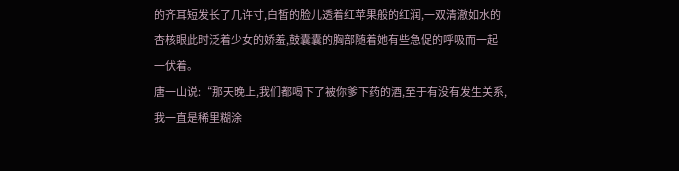的齐耳短发长了几许寸,白皙的脸儿透着红苹果般的红润,一双清澈如水的杏核眼此时泛着少女的娇羞,鼓囊囊的胸部随着她有些急促的呼吸而一起一伏着。
唐一山说:“那天晚上,我们都喝下了被你爹下药的酒,至于有没有发生关系,我一直是稀里糊涂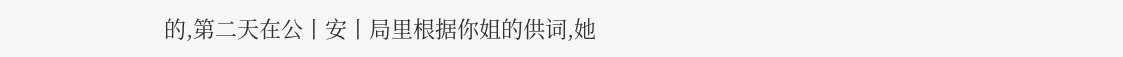的,第二天在公丨安丨局里根据你姐的供词,她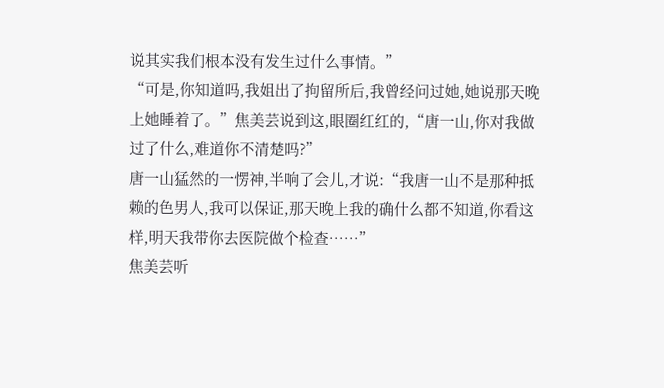说其实我们根本没有发生过什么事情。”
“可是,你知道吗,我姐出了拘留所后,我曾经问过她,她说那天晚上她睡着了。”焦美芸说到这,眼圈红红的,“唐一山,你对我做过了什么,难道你不清楚吗?”
唐一山猛然的一愣神,半响了会儿,才说:“我唐一山不是那种抵赖的色男人,我可以保证,那天晚上我的确什么都不知道,你看这样,明天我带你去医院做个检查……”
焦美芸听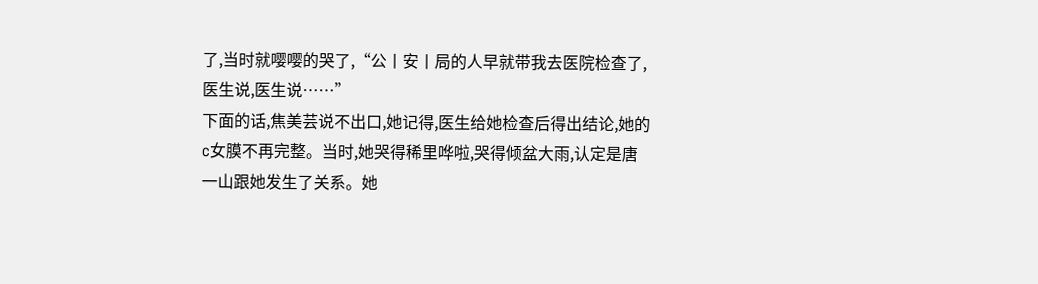了,当时就嘤嘤的哭了,“公丨安丨局的人早就带我去医院检查了,医生说,医生说……”
下面的话,焦美芸说不出口,她记得,医生给她检查后得出结论,她的c女膜不再完整。当时,她哭得稀里哗啦,哭得倾盆大雨,认定是唐一山跟她发生了关系。她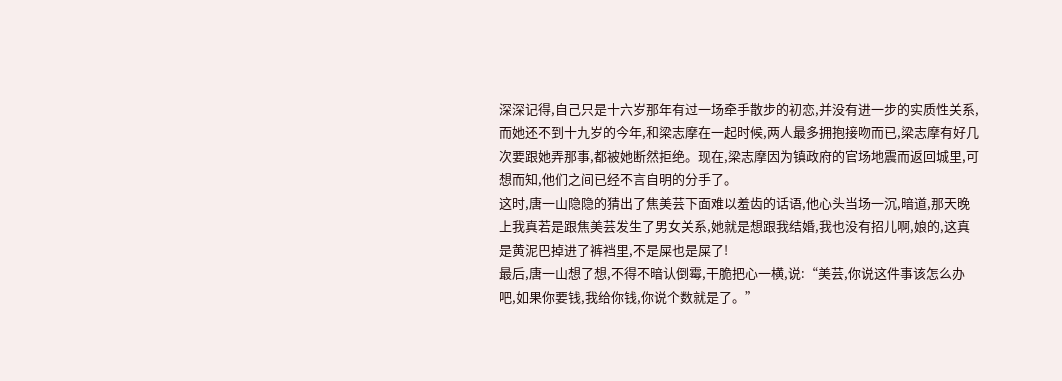深深记得,自己只是十六岁那年有过一场牵手散步的初恋,并没有进一步的实质性关系,而她还不到十九岁的今年,和梁志摩在一起时候,两人最多拥抱接吻而已,梁志摩有好几次要跟她弄那事,都被她断然拒绝。现在,梁志摩因为镇政府的官场地震而返回城里,可想而知,他们之间已经不言自明的分手了。
这时,唐一山隐隐的猜出了焦美芸下面难以羞齿的话语,他心头当场一沉,暗道,那天晚上我真若是跟焦美芸发生了男女关系,她就是想跟我结婚,我也没有招儿啊,娘的,这真是黄泥巴掉进了裤裆里,不是屎也是屎了!
最后,唐一山想了想,不得不暗认倒霉,干脆把心一横,说:“美芸,你说这件事该怎么办吧,如果你要钱,我给你钱,你说个数就是了。”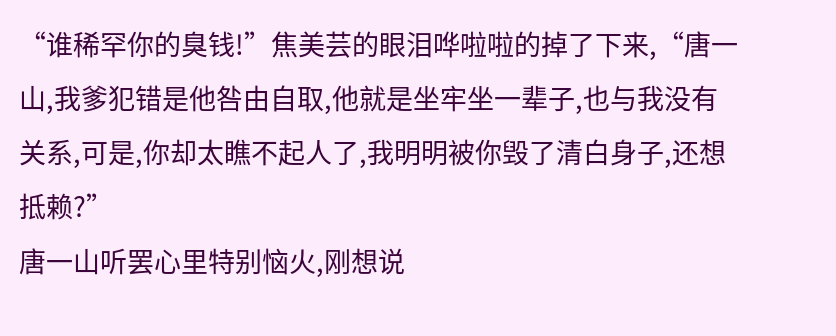“谁稀罕你的臭钱!”焦美芸的眼泪哗啦啦的掉了下来,“唐一山,我爹犯错是他咎由自取,他就是坐牢坐一辈子,也与我没有关系,可是,你却太瞧不起人了,我明明被你毁了清白身子,还想抵赖?”
唐一山听罢心里特别恼火,刚想说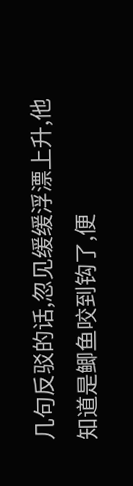几句反驳的话,忽见缓缓浮漂上升,他知道是鲫鱼咬到钩了,便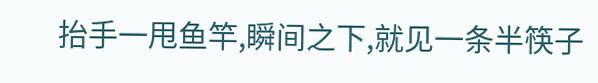抬手一甩鱼竿,瞬间之下,就见一条半筷子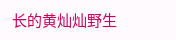长的黄灿灿野生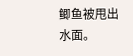鲫鱼被甩出水面。